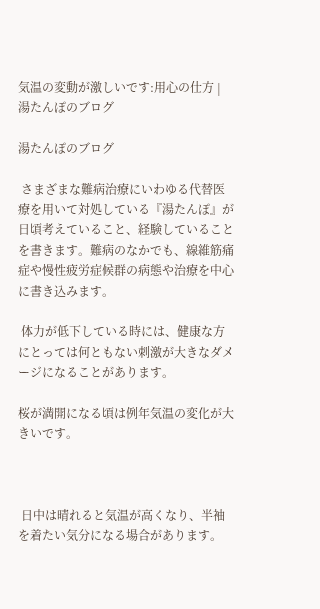気温の変動が激しいです:用心の仕方 | 湯たんぽのブログ

湯たんぽのブログ

 さまざまな難病治療にいわゆる代替医療を用いて対処している『湯たんぽ』が日頃考えていること、経験していることを書きます。難病のなかでも、線維筋痛症や慢性疲労症候群の病態や治療を中心に書き込みます。

 体力が低下している時には、健康な方にとっては何ともない刺激が大きなダメージになることがあります。

桜が満開になる頃は例年気温の変化が大きいです。



 日中は晴れると気温が高くなり、半袖を着たい気分になる場合があります。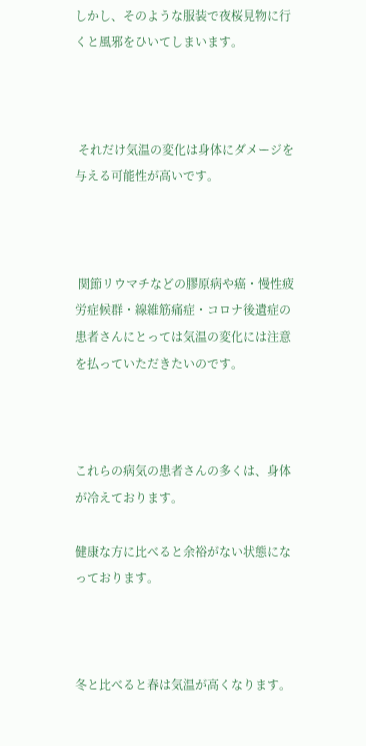しかし、そのような服装で夜桜見物に行くと風邪をひいてしまいます。



 それだけ気温の変化は身体にダメージを与える可能性が高いです。



 関節リウマチなどの膠原病や癌・慢性疲労症候群・線維筋痛症・コロナ後遺症の患者さんにとっては気温の変化には注意を払っていただきたいのです。



これらの病気の患者さんの多くは、身体が冷えております。

健康な方に比べると余裕がない状態になっております。



冬と比べると春は気温が高くなります。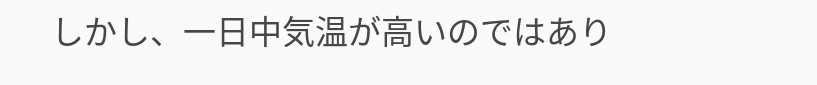しかし、一日中気温が高いのではあり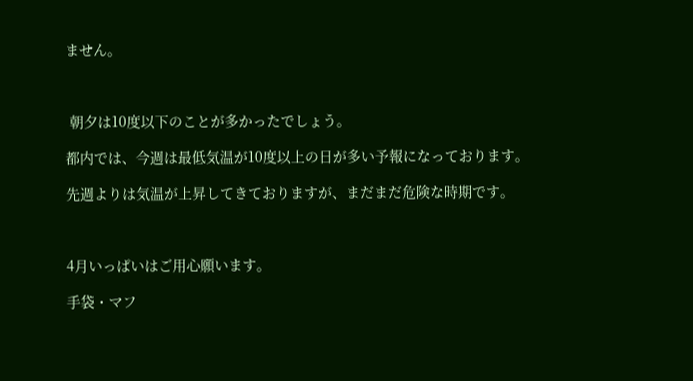ません。



 朝夕は10度以下のことが多かったでしょう。

都内では、今週は最低気温が10度以上の日が多い予報になっております。

先週よりは気温が上昇してきておりますが、まだまだ危険な時期です。



4月いっぱいはご用心願います。

手袋・マフ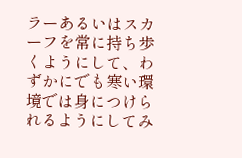ラーあるいはスカーフを常に持ち歩くようにして、わずかにでも寒い環境では身につけられるようにしてみ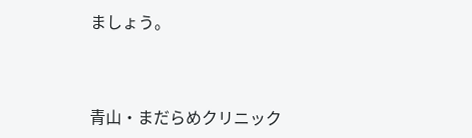ましょう。



青山・まだらめクリニック